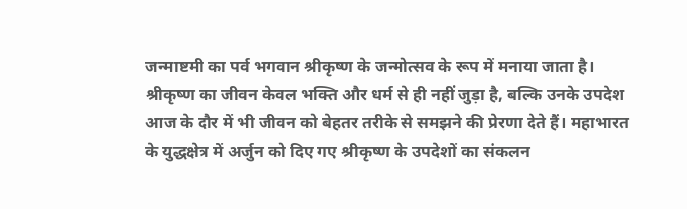जन्माष्टमी का पर्व भगवान श्रीकृष्ण के जन्मोत्सव के रूप में मनाया जाता है। श्रीकृष्ण का जीवन केवल भक्ति और धर्म से ही नहीं जुड़ा है, बल्कि उनके उपदेश आज के दौर में भी जीवन को बेहतर तरीके से समझने की प्रेरणा देते हैं। महाभारत के युद्धक्षेत्र में अर्जुन को दिए गए श्रीकृष्ण के उपदेशों का संकलन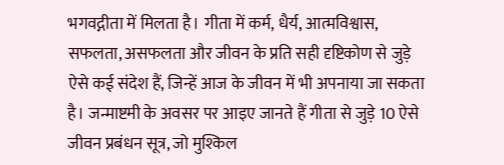भगवद्गीता में मिलता है। गीता में कर्म, धैर्य, आत्मविश्वास, सफलता, असफलता और जीवन के प्रति सही दृष्टिकोण से जुड़े ऐसे कई संदेश हैं, जिन्हें आज के जीवन में भी अपनाया जा सकता है। जन्माष्टमी के अवसर पर आइए जानते हैं गीता से जुड़े 10 ऐसे जीवन प्रबंधन सूत्र, जो मुश्किल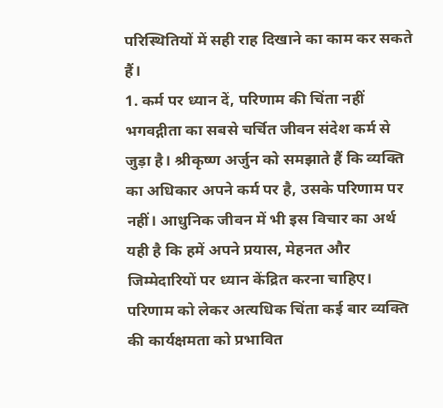परिस्थितियों में सही राह दिखाने का काम कर सकते हैं।
1. कर्म पर ध्यान दें, परिणाम की चिंता नहीं
भगवद्गीता का सबसे चर्चित जीवन संदेश कर्म से जुड़ा है। श्रीकृष्ण अर्जुन को समझाते हैं कि व्यक्ति का अधिकार अपने कर्म पर है, उसके परिणाम पर नहीं। आधुनिक जीवन में भी इस विचार का अर्थ यही है कि हमें अपने प्रयास, मेहनत और जिम्मेदारियों पर ध्यान केंद्रित करना चाहिए। परिणाम को लेकर अत्यधिक चिंता कई बार व्यक्ति की कार्यक्षमता को प्रभावित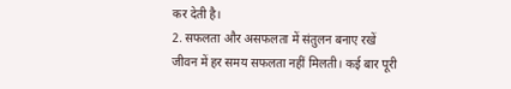कर देती है।
2. सफलता और असफलता में संतुलन बनाए रखें
जीवन में हर समय सफलता नहीं मिलती। कई बार पूरी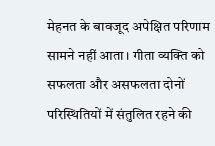मेहनत के बावजूद अपेक्षित परिणाम सामने नहीं आता। गीता व्यक्ति को सफलता और असफलता दोनों परिस्थितियों में संतुलित रहने की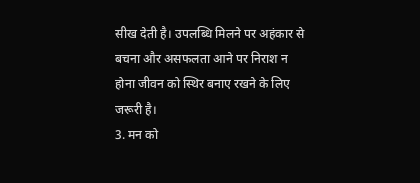सीख देती है। उपलब्धि मिलने पर अहंकार से बचना और असफलता आने पर निराश न होना जीवन को स्थिर बनाए रखने के लिए जरूरी है।
3. मन को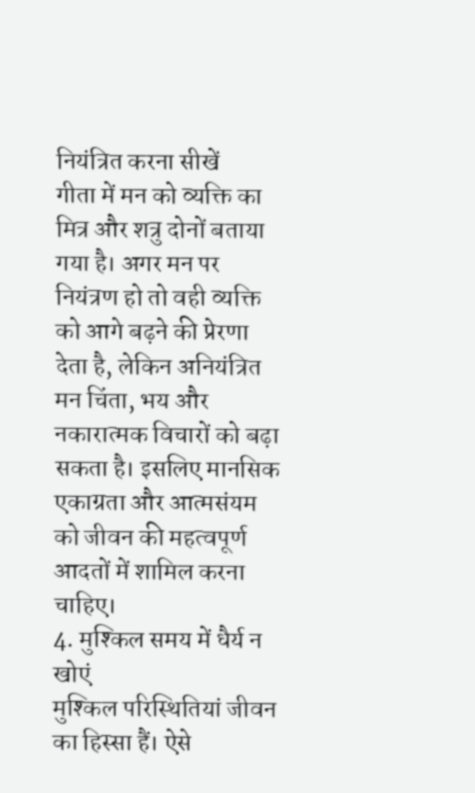नियंत्रित करना सीखें
गीता में मन को व्यक्ति का मित्र और शत्रु दोनों बताया गया है। अगर मन पर नियंत्रण हो तो वही व्यक्ति को आगे बढ़ने की प्रेरणा देता है, लेकिन अनियंत्रित मन चिंता, भय और नकारात्मक विचारों को बढ़ा सकता है। इसलिए मानसिक एकाग्रता और आत्मसंयम को जीवन की महत्वपूर्ण आदतों में शामिल करना चाहिए।
4. मुश्किल समय में धैर्य न खोएं
मुश्किल परिस्थितियां जीवन का हिस्सा हैं। ऐसे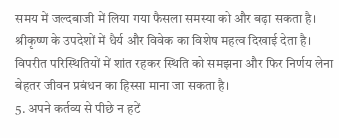समय में जल्दबाजी में लिया गया फैसला समस्या को और बढ़ा सकता है। श्रीकृष्ण के उपदेशों में धैर्य और विवेक का विशेष महत्व दिखाई देता है। विपरीत परिस्थितियों में शांत रहकर स्थिति को समझना और फिर निर्णय लेना बेहतर जीवन प्रबंधन का हिस्सा माना जा सकता है।
5. अपने कर्तव्य से पीछे न हटें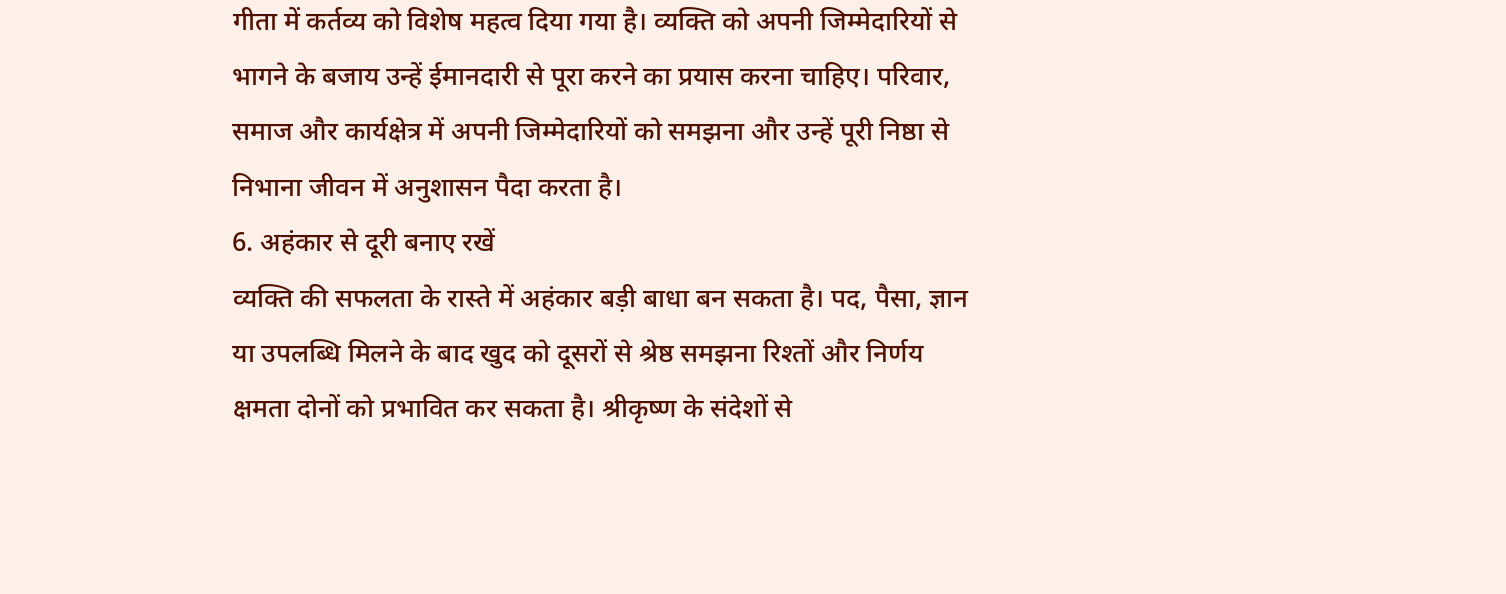गीता में कर्तव्य को विशेष महत्व दिया गया है। व्यक्ति को अपनी जिम्मेदारियों से भागने के बजाय उन्हें ईमानदारी से पूरा करने का प्रयास करना चाहिए। परिवार, समाज और कार्यक्षेत्र में अपनी जिम्मेदारियों को समझना और उन्हें पूरी निष्ठा से निभाना जीवन में अनुशासन पैदा करता है।
6. अहंकार से दूरी बनाए रखें
व्यक्ति की सफलता के रास्ते में अहंकार बड़ी बाधा बन सकता है। पद, पैसा, ज्ञान या उपलब्धि मिलने के बाद खुद को दूसरों से श्रेष्ठ समझना रिश्तों और निर्णय क्षमता दोनों को प्रभावित कर सकता है। श्रीकृष्ण के संदेशों से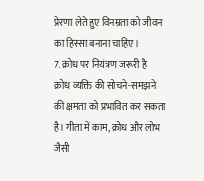प्रेरणा लेते हुए विनम्रता को जीवन का हिस्सा बनाना चाहिए।
7. क्रोध पर नियंत्रण जरूरी है
क्रोध व्यक्ति की सोचने-समझने की क्षमता को प्रभावित कर सकता है। गीता में काम, क्रोध और लोभ जैसी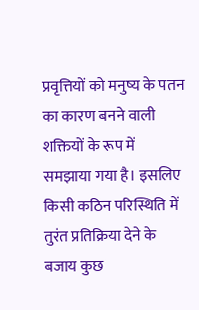प्रवृत्तियों को मनुष्य के पतन का कारण बनने वाली शक्तियों के रूप में समझाया गया है। इसलिए किसी कठिन परिस्थिति में तुरंत प्रतिक्रिया देने के बजाय कुछ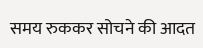समय रुककर सोचने की आदत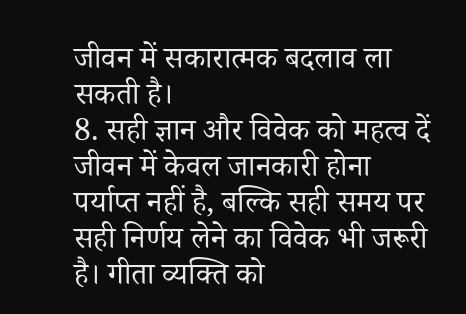जीवन में सकारात्मक बदलाव ला सकती है।
8. सही ज्ञान और विवेक को महत्व दें
जीवन में केवल जानकारी होना पर्याप्त नहीं है, बल्कि सही समय पर सही निर्णय लेने का विवेक भी जरूरी है। गीता व्यक्ति को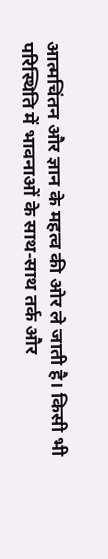आत्मचिंतन और ज्ञान के महत्व की ओर ले जाती है। किसी भी परिस्थिति में भावनाओं के साथ-साथ तर्क और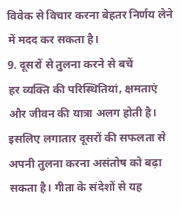विवेक से विचार करना बेहतर निर्णय लेने में मदद कर सकता है।
9. दूसरों से तुलना करने से बचें
हर व्यक्ति की परिस्थितियां, क्षमताएं और जीवन की यात्रा अलग होती है। इसलिए लगातार दूसरों की सफलता से अपनी तुलना करना असंतोष को बढ़ा सकता है। गीता के संदेशों से यह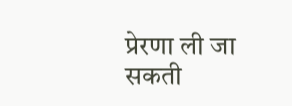प्रेरणा ली जा सकती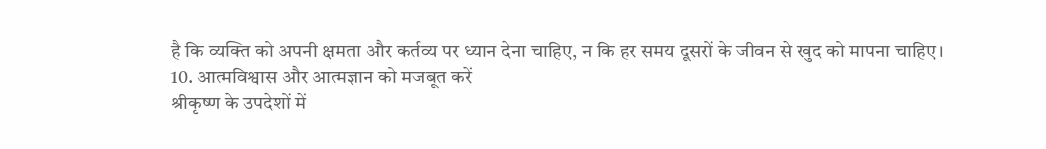है कि व्यक्ति को अपनी क्षमता और कर्तव्य पर ध्यान देना चाहिए, न कि हर समय दूसरों के जीवन से खुद को मापना चाहिए।
10. आत्मविश्वास और आत्मज्ञान को मजबूत करें
श्रीकृष्ण के उपदेशों में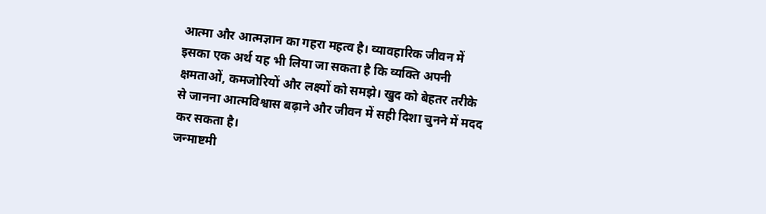आत्मा और आत्मज्ञान का गहरा महत्व है। व्यावहारिक जीवन में इसका एक अर्थ यह भी लिया जा सकता है कि व्यक्ति अपनी क्षमताओं, कमजोरियों और लक्ष्यों को समझे। खुद को बेहतर तरीके से जानना आत्मविश्वास बढ़ाने और जीवन में सही दिशा चुनने में मदद कर सकता है।
जन्माष्टमी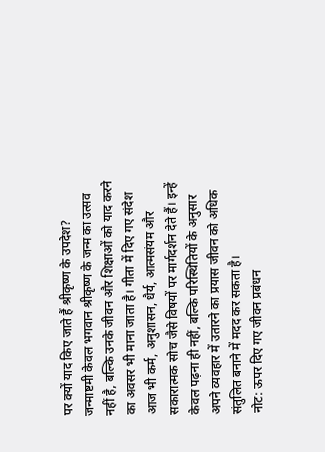पर क्यों याद किए जाते हैं श्रीकृष्ण के उपदेश?
जन्माष्टमी केवल भगवान श्रीकृष्ण के जन्म का उत्सव नहीं है, बल्कि उनके जीवन और शिक्षाओं को याद करने का अवसर भी माना जाता है। गीता में दिए गए संदेश आज भी कर्म, अनुशासन, धैर्य, आत्मसंयम और सकारात्मक सोच जैसे विषयों पर मार्गदर्शन देते हैं। इन्हें केवल पढ़ना ही नहीं, बल्कि परिस्थितियों के अनुसार अपने व्यवहार में उतारने का प्रयास जीवन को अधिक संतुलित बनाने में मदद कर सकता है।
नोट: ऊपर दिए गए जीवन प्रबंधन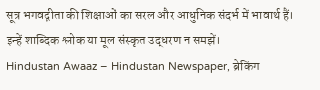सूत्र भगवद्गीता की शिक्षाओं का सरल और आधुनिक संदर्भ में भावार्थ हैं। इन्हें शाब्दिक श्लोक या मूल संस्कृत उद्धरण न समझें।
Hindustan Awaaz – Hindustan Newspaper, ब्रेकिंग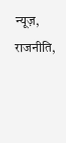न्यूज़, राजनीति,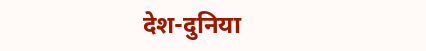देश-दुनिया